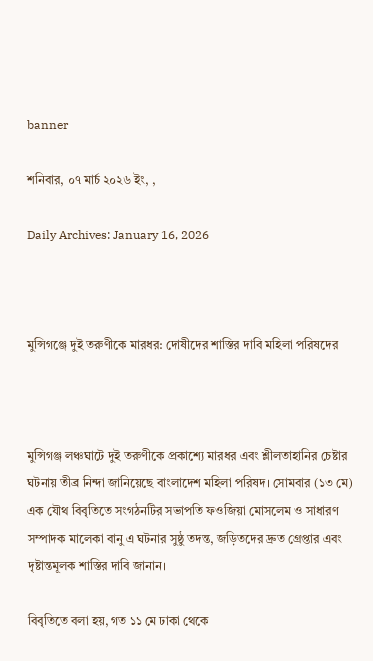banner

শনিবার, ০৭ মার্চ ২০২৬ ইং, ,

Daily Archives: January 16, 2026



মুন্সিগঞ্জে দুই তরুণীকে মারধর: দোষীদের শাস্তির দাবি মহিলা পরিষদের



মুন্সিগঞ্জ লঞ্চঘাটে দুই তরুণীকে প্রকাশ্যে মারধর এবং শ্লীলতাহানির চেষ্টার ঘটনায় তীব্র নিন্দা জানিয়েছে বাংলাদেশ মহিলা পরিষদ। সোমবার (১৩ মে) এক যৌথ বিবৃতিতে সংগঠনটির সভাপতি ফওজিয়া মোসলেম ও সাধারণ সম্পাদক মালেকা বানু এ ঘটনার সুষ্ঠু তদন্ত, জড়িতদের দ্রুত গ্রেপ্তার এবং দৃষ্টান্তমূলক শাস্তির দাবি জানান।

বিবৃতিতে বলা হয়, গত ১১ মে ঢাকা থেকে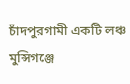চাঁদপুরগামী একটি লঞ্চ মুন্সিগঞ্জে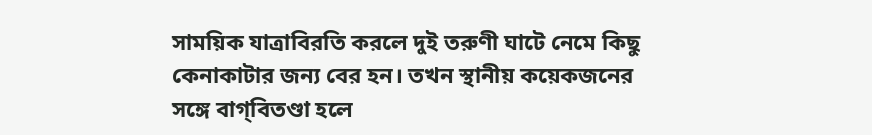সাময়িক যাত্রাবিরতি করলে দুই তরুণী ঘাটে নেমে কিছু কেনাকাটার জন্য বের হন। তখন স্থানীয় কয়েকজনের সঙ্গে বাগ্‌বিতণ্ডা হলে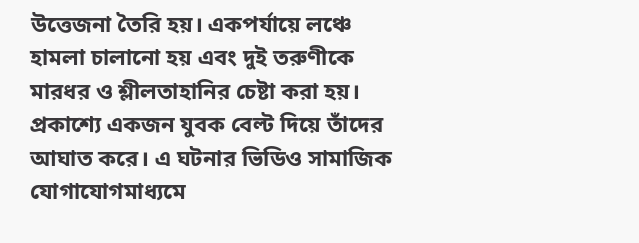উত্তেজনা তৈরি হয়। একপর্যায়ে লঞ্চে হামলা চালানো হয় এবং দুই তরুণীকে মারধর ও শ্লীলতাহানির চেষ্টা করা হয়। প্রকাশ্যে একজন যুবক বেল্ট দিয়ে তাঁদের আঘাত করে। এ ঘটনার ভিডিও সামাজিক যোগাযোগমাধ্যমে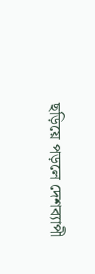ছড়িয়ে পড়লে দেশব্যাপী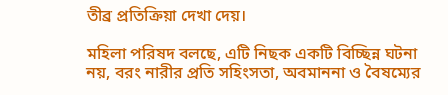তীব্র প্রতিক্রিয়া দেখা দেয়।

মহিলা পরিষদ বলছে, এটি নিছক একটি বিচ্ছিন্ন ঘটনা নয়, বরং নারীর প্রতি সহিংসতা, অবমাননা ও বৈষম্যের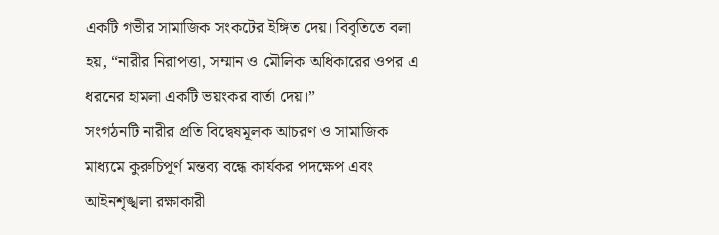একটি গভীর সামাজিক সংকটের ইঙ্গিত দেয়। বিবৃতিতে বলা হয়, “নারীর নিরাপত্তা, সম্মান ও মৌলিক অধিকারের ওপর এ ধরনের হামলা একটি ভয়ংকর বার্তা দেয়।”
সংগঠনটি নারীর প্রতি বিদ্বেষমূলক আচরণ ও সামাজিক মাধ্যমে কুরুচিপূর্ণ মন্তব্য বন্ধে কার্যকর পদক্ষেপ এবং আইনশৃঙ্খলা রক্ষাকারী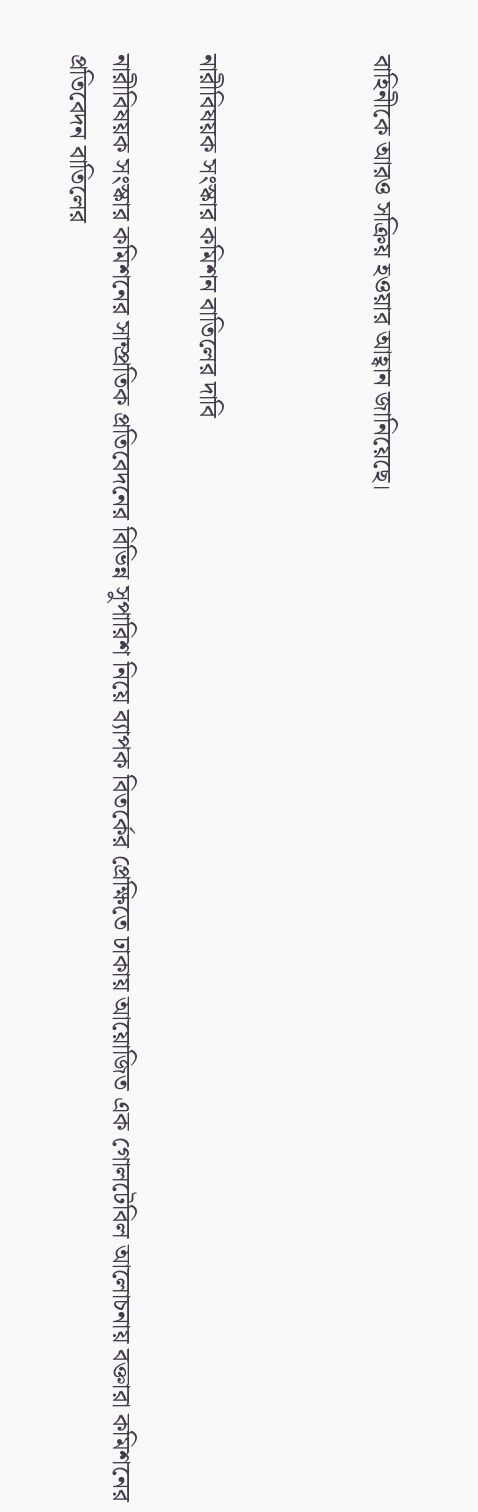বাহিনীকে আরও সক্রিয় হওয়ার আহ্বান জানিয়েছে।



নারীবিষয়ক সংস্কার কমিশন বাতিলের দাবি

নারীবিষয়ক সংস্কার কমিশনের সাম্প্রতিক প্রতিবেদনের বিভিন্ন সুপারিশ নিয়ে ব্যাপক বিতর্কের প্রেক্ষিতে ঢাকায় আয়োজিত এক গোলটেবিল আলোচনায় বক্তারা কমিশনের প্রতিবেদন বাতিলের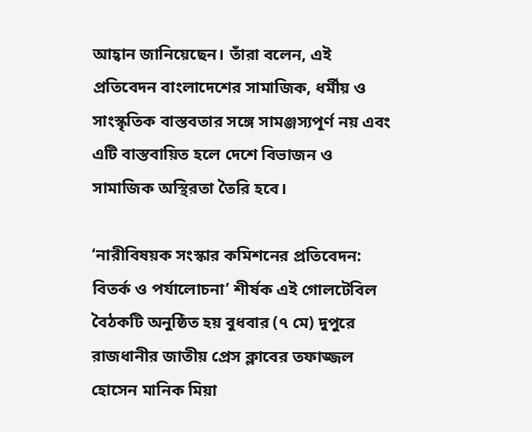আহ্বান জানিয়েছেন। তাঁরা বলেন, এই প্রতিবেদন বাংলাদেশের সামাজিক, ধর্মীয় ও সাংস্কৃতিক বাস্তবতার সঙ্গে সামঞ্জস্যপূর্ণ নয় এবং এটি বাস্তবায়িত হলে দেশে বিভাজন ও সামাজিক অস্থিরতা তৈরি হবে।

‘নারীবিষয়ক সংস্কার কমিশনের প্রতিবেদন: বিতর্ক ও পর্যালোচনা’ শীর্ষক এই গোলটেবিল বৈঠকটি অনুষ্ঠিত হয় বুধবার (৭ মে) দুপুরে রাজধানীর জাতীয় প্রেস ক্লাবের তফাজ্জল হোসেন মানিক মিয়া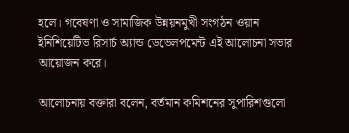হলে। গবেষণা ও সামাজিক উন্নয়নমুখী সংগঠন ওয়ান ইনিশিয়েটিভ রিসার্চ অ্যান্ড ডেভেলপমেন্ট এই আলোচনা সভার আয়োজন করে।

আলোচনায় বক্তারা বলেন, বর্তমান কমিশনের সুপারিশগুলো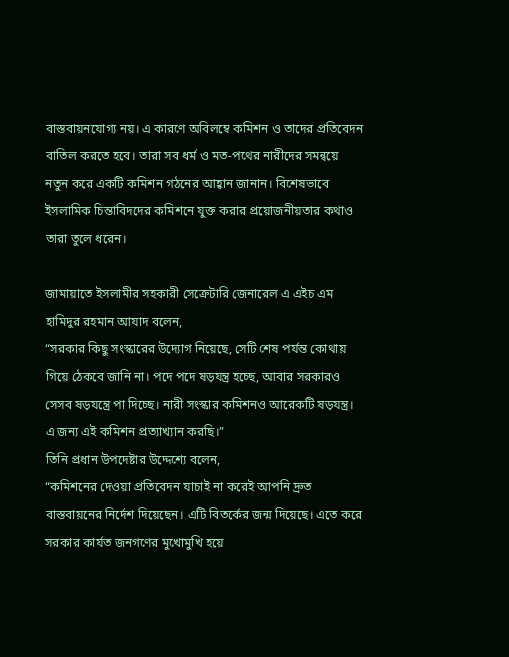বাস্তবায়নযোগ্য নয়। এ কারণে অবিলম্বে কমিশন ও তাদের প্রতিবেদন বাতিল করতে হবে। তারা সব ধর্ম ও মত-পথের নারীদের সমন্বয়ে নতুন করে একটি কমিশন গঠনের আহ্বান জানান। বিশেষভাবে ইসলামিক চিন্তাবিদদের কমিশনে যুক্ত করার প্রয়োজনীয়তার কথাও তারা তুলে ধরেন।

জামায়াতে ইসলামীর সহকারী সেক্রেটারি জেনারেল এ এইচ এম হামিদুর রহমান আযাদ বলেন,
“সরকার কিছু সংস্কারের উদ্যোগ নিয়েছে, সেটি শেষ পর্যন্ত কোথায় গিয়ে ঠেকবে জানি না। পদে পদে ষড়যন্ত্র হচ্ছে, আবার সরকারও সেসব ষড়যন্ত্রে পা দিচ্ছে। নারী সংস্কার কমিশনও আরেকটি ষড়যন্ত্র। এ জন্য এই কমিশন প্রত্যাখ্যান করছি।”
তিনি প্রধান উপদেষ্টার উদ্দেশ্যে বলেন,
“কমিশনের দেওয়া প্রতিবেদন যাচাই না করেই আপনি দ্রুত বাস্তবায়নের নির্দেশ দিয়েছেন। এটি বিতর্কের জন্ম দিয়েছে। এতে করে সরকার কার্যত জনগণের মুখোমুখি হয়ে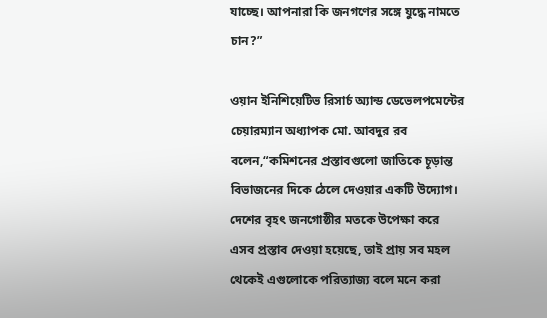যাচ্ছে। আপনারা কি জনগণের সঙ্গে যুদ্ধে নামতে চান?”

ওয়ান ইনিশিয়েটিভ রিসার্চ অ্যান্ড ডেভেলপমেন্টের চেয়ারম্যান অধ্যাপক মো. আবদুর রব বলেন,“কমিশনের প্রস্তাবগুলো জাতিকে চূড়ান্ত বিভাজনের দিকে ঠেলে দেওয়ার একটি উদ্যোগ। দেশের বৃহৎ জনগোষ্ঠীর মতকে উপেক্ষা করে এসব প্রস্তাব দেওয়া হয়েছে, তাই প্রায় সব মহল থেকেই এগুলোকে পরিত্যাজ্য বলে মনে করা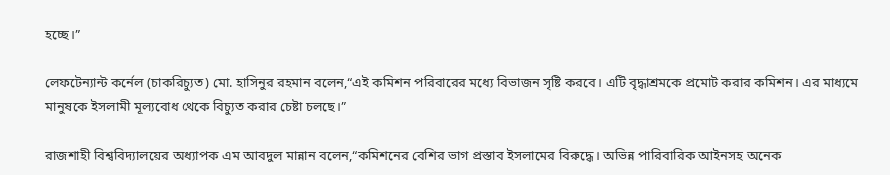হচ্ছে।”

লেফটেন্যান্ট কর্নেল (চাকরিচ্যুত) মো. হাসিনুর রহমান বলেন,“এই কমিশন পরিবারের মধ্যে বিভাজন সৃষ্টি করবে। এটি বৃদ্ধাশ্রমকে প্রমোট করার কমিশন। এর মাধ্যমে মানুষকে ইসলামী মূল্যবোধ থেকে বিচ্যুত করার চেষ্টা চলছে।”

রাজশাহী বিশ্ববিদ্যালয়ের অধ্যাপক এম আবদুল মান্নান বলেন,“কমিশনের বেশির ভাগ প্রস্তাব ইসলামের বিরুদ্ধে। অভিন্ন পারিবারিক আইনসহ অনেক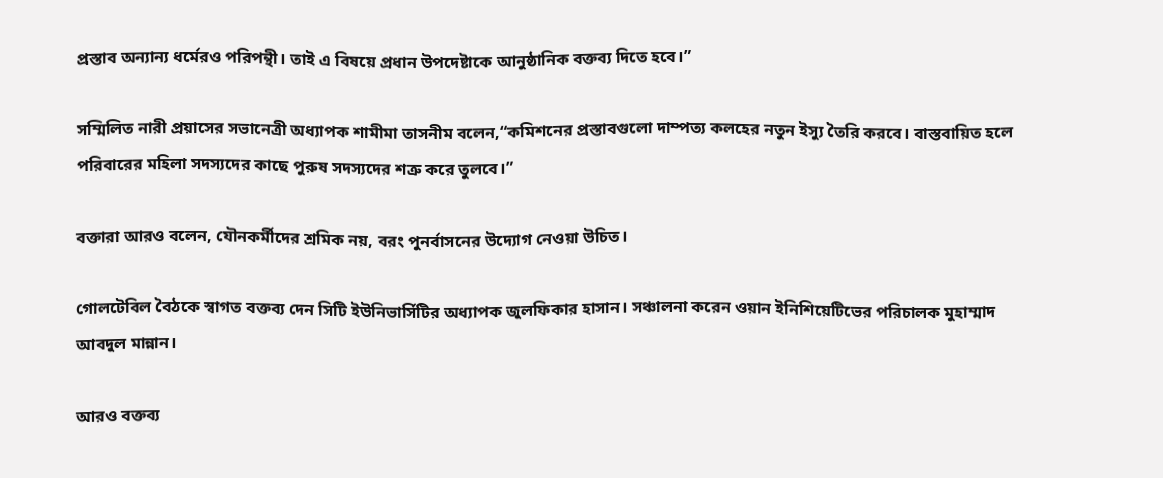প্রস্তাব অন্যান্য ধর্মেরও পরিপন্থী। তাই এ বিষয়ে প্রধান উপদেষ্টাকে আনুষ্ঠানিক বক্তব্য দিতে হবে।”

সম্মিলিত নারী প্রয়াসের সভানেত্রী অধ্যাপক শামীমা তাসনীম বলেন,“কমিশনের প্রস্তাবগুলো দাম্পত্য কলহের নতুন ইস্যু তৈরি করবে। বাস্তবায়িত হলে পরিবারের মহিলা সদস্যদের কাছে পুরুষ সদস্যদের শত্রু করে তুলবে।”

বক্তারা আরও বলেন, যৌনকর্মীদের শ্রমিক নয়, বরং পুনর্বাসনের উদ্যোগ নেওয়া উচিত।

গোলটেবিল বৈঠকে স্বাগত বক্তব্য দেন সিটি ইউনিভার্সিটির অধ্যাপক জুলফিকার হাসান। সঞ্চালনা করেন ওয়ান ইনিশিয়েটিভের পরিচালক মুহাম্মাদ আবদুল মান্নান।

আরও বক্তব্য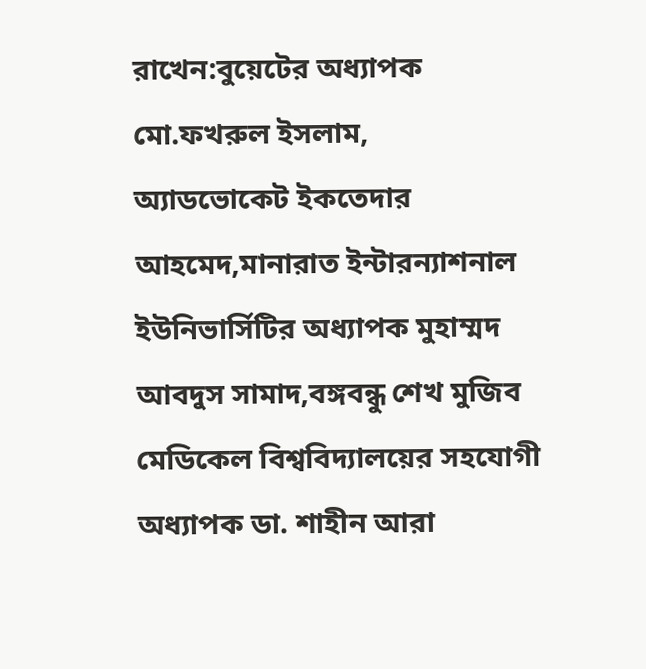রাখেন:বুয়েটের অধ্যাপক মো.ফখরুল ইসলাম,
অ্যাডভোকেট ইকতেদার আহমেদ,মানারাত ইন্টারন্যাশনাল ইউনিভার্সিটির অধ্যাপক মুহাম্মদ আবদুস সামাদ,বঙ্গবন্ধু শেখ মুজিব মেডিকেল বিশ্ববিদ্যালয়ের সহযোগী অধ্যাপক ডা. শাহীন আরা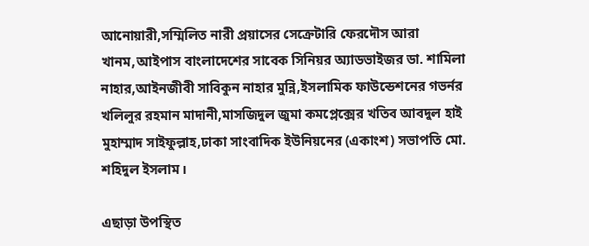আনোয়ারী,সম্মিলিত নারী প্রয়াসের সেক্রেটারি ফেরদৌস আরা খানম,আইপাস বাংলাদেশের সাবেক সিনিয়র অ্যাডভাইজর ডা. শামিলা নাহার,আইনজীবী সাবিকুন নাহার মুন্নি,ইসলামিক ফাউন্ডেশনের গভর্নর খলিলুর রহমান মাদানী,মাসজিদুল জুমা কমপ্লেক্সের খতিব আবদুল হাই মুহাম্মাদ সাইফুল্লাহ,ঢাকা সাংবাদিক ইউনিয়নের (একাংশ) সভাপতি মো. শহিদুল ইসলাম।

এছাড়া উপস্থিত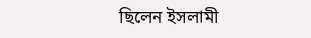ছিলেন ইসলামী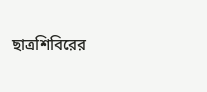ছাত্রশিবিরের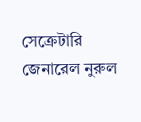সেক্রেটারি জেনারেল নুরুল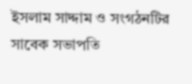ইসলাম সাদ্দাম ও সংগঠনটির সাবেক সভাপতি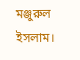মঞ্জুরুল ইসলাম।